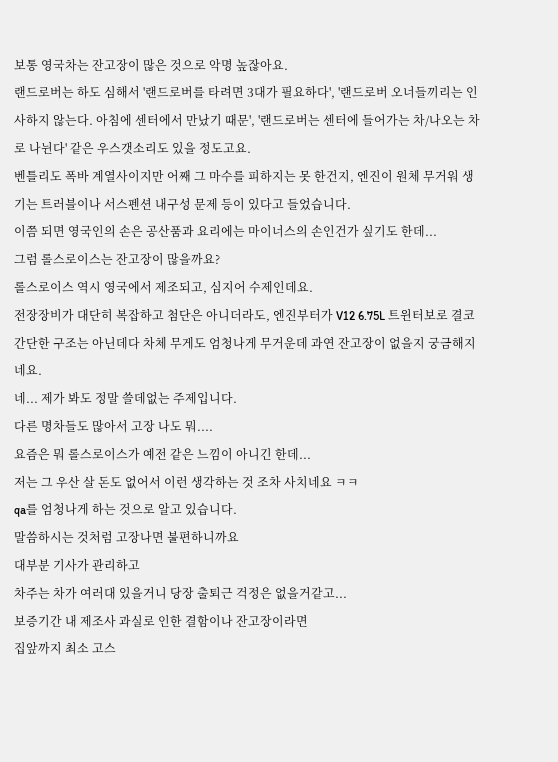보통 영국차는 잔고장이 많은 것으로 악명 높잖아요.
랜드로버는 하도 심해서 '랜드로버를 타려면 3대가 필요하다', '랜드로버 오너들끼리는 인사하지 않는다. 아침에 센터에서 만났기 때문', '랜드로버는 센터에 들어가는 차/나오는 차로 나뉜다' 같은 우스갯소리도 있을 정도고요.
벤틀리도 폭바 계열사이지만 어째 그 마수를 피하지는 못 한건지, 엔진이 원체 무거워 생기는 트러블이나 서스펜션 내구성 문제 등이 있다고 들었습니다.
이쯤 되면 영국인의 손은 공산품과 요리에는 마이너스의 손인건가 싶기도 한데...
그럼 롤스로이스는 잔고장이 많을까요?
롤스로이스 역시 영국에서 제조되고, 심지어 수제인데요.
전장장비가 대단히 복잡하고 첨단은 아니더라도, 엔진부터가 V12 6.75L 트윈터보로 결코 간단한 구조는 아닌데다 차체 무게도 엄청나게 무거운데 과연 잔고장이 없을지 궁금해지네요.
네... 제가 봐도 정말 쓸데없는 주제입니다.
다른 명차들도 많아서 고장 나도 뭐....
요즘은 뭐 롤스로이스가 예전 같은 느낌이 아니긴 한데...
저는 그 우산 살 돈도 없어서 이런 생각하는 것 조차 사치네요 ㅋㅋ
qa를 엄청나게 하는 것으로 알고 있습니다.
말씀하시는 것처럼 고장나면 불편하니까요
대부분 기사가 관리하고
차주는 차가 여러대 있을거니 당장 출퇴근 걱정은 없을거같고...
보증기간 내 제조사 과실로 인한 결함이나 잔고장이라면
집앞까지 최소 고스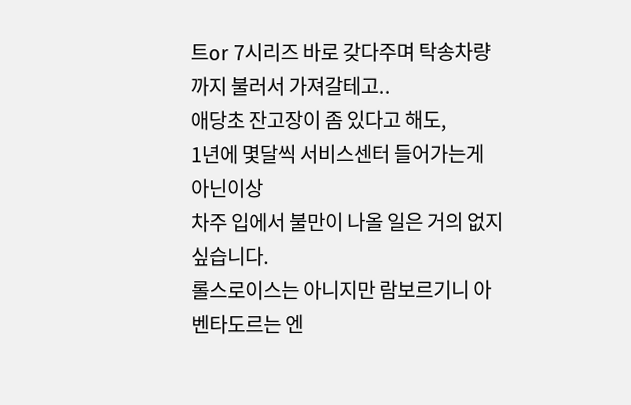트or 7시리즈 바로 갖다주며 탁송차량까지 불러서 가져갈테고..
애당초 잔고장이 좀 있다고 해도,
1년에 몇달씩 서비스센터 들어가는게 아닌이상
차주 입에서 불만이 나올 일은 거의 없지 싶습니다.
롤스로이스는 아니지만 람보르기니 아벤타도르는 엔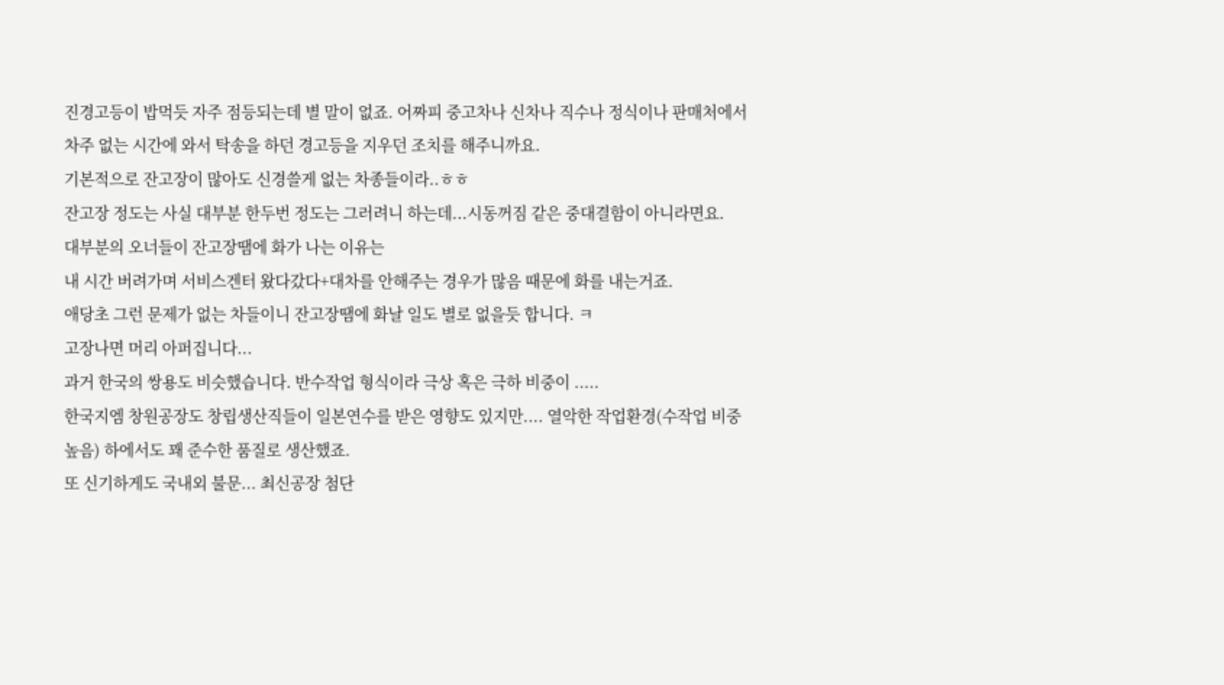진경고등이 밥먹듯 자주 점등되는데 별 말이 없죠. 어짜피 중고차나 신차나 직수나 정식이나 판매처에서 차주 없는 시간에 와서 탁송을 하던 경고등을 지우던 조치를 해주니까요.
기본적으로 잔고장이 많아도 신경쓸게 없는 차종들이라..ㅎㅎ
잔고장 정도는 사실 대부분 한두번 정도는 그러려니 하는데...시동꺼짐 같은 중대결함이 아니라면요.
대부분의 오너들이 잔고장땜에 화가 나는 이유는
내 시간 버려가며 서비스겐터 왔다갔다+대차를 안해주는 경우가 많음 때문에 화를 내는거죠.
애당초 그런 문제가 없는 차들이니 잔고장땜에 화날 일도 별로 없을듯 합니다. ㅋ
고장나면 머리 아퍼집니다...
과거 한국의 쌍용도 비슷했습니다. 반수작업 형식이라 극상 혹은 극하 비중이 .....
한국지엠 창원공장도 창립생산직들이 일본연수를 받은 영향도 있지만.... 열악한 작업환경(수작업 비중 높음) 하에서도 꽤 준수한 품질로 생산했죠.
또 신기하게도 국내외 불문... 최신공장 첨단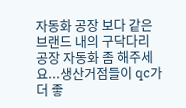자동화 공장 보다 같은 브랜드 내의 구닥다리 공장 자동화 좀 해주세요...생산거점들이 qc가 더 좋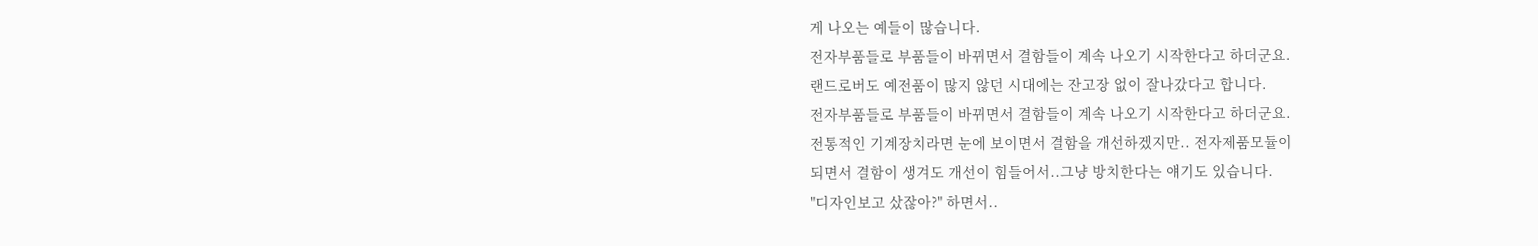게 나오는 예들이 많습니다.
전자부품들로 부품들이 바뀌면서 결함들이 계속 나오기 시작한다고 하더군요.
랜드로버도 예전품이 많지 않던 시대에는 잔고장 없이 잘나갔다고 합니다.
전자부품들로 부품들이 바뀌면서 결함들이 계속 나오기 시작한다고 하더군요.
전통적인 기계장치라면 눈에 보이면서 결함을 개선하겠지만.. 전자제품모듈이
되면서 결함이 생겨도 개선이 힘들어서..그냥 방치한다는 얘기도 있습니다.
"디자인보고 샀잖아?" 하면서..